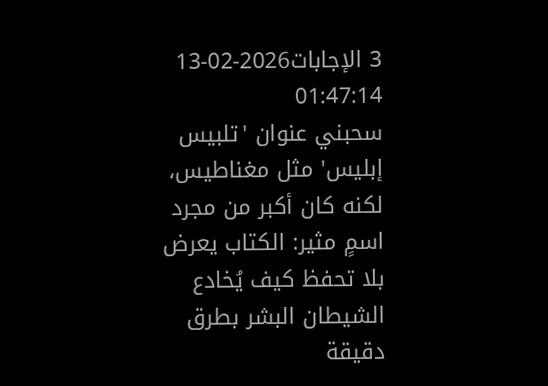3 الإجابات2026-02-13 01:47:14
سحبني عنوان 'تلبيس إبليس' مثل مغناطيس، لكنه كان أكبر من مجرد اسمٍ مثير: الكتاب يعرض بلا تحفظ كيف يُخادع الشيطان البشر بطرق دقيقة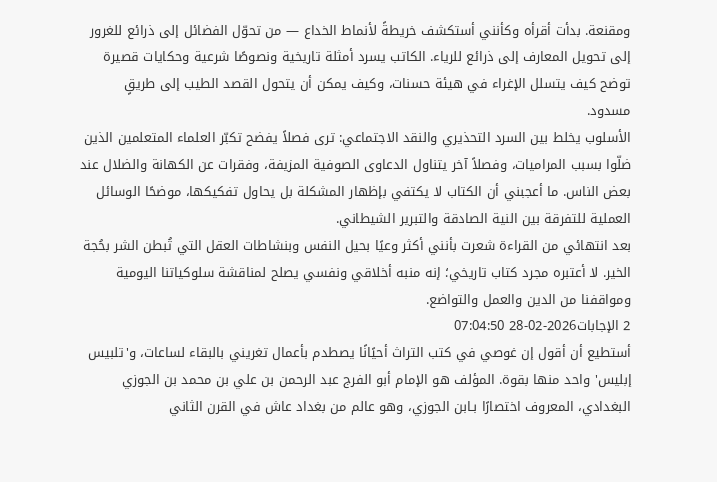ومقنعة. بدأت أقرأه وكأنني أستكشف خريطةً لأنماط الخداع — من تحوّل الفضائل إلى ذرائع للغرور إلى تحويل المعارف إلى ذرائع للرياء. الكاتب يسرد أمثلة تاريخية ونصوصًا شرعية وحكايات قصيرة توضح كيف يتسلل الإغراء في هيئة حسنات، وكيف يمكن أن يتحول القصد الطيب إلى طريقٍ مسدود.
الأسلوب يخلط بين السرد التحذيري والنقد الاجتماعي: ترى فصلاً يفضح تكبّر العلماء المتعلمين الذين ضلّوا بسبب المراميات، وفصلاً آخر يتناول الدعاوى الصوفية المزيفة، وفقرات عن الكهانة والضلال عند بعض الناس. ما أعجبني أن الكتاب لا يكتفي بإظهار المشكلة بل يحاول تفكيكها، موضحًا الوسائل العملية للتفرقة بين النية الصادقة والتبرير الشيطاني.
بعد انتهائي من القراءة شعرت بأنني أكثر وعيًا بحيل النفس وبنشاطات العقل التي تُبطن الشر بحُجة الخير. لا أعتبره مجرد كتاب تاريخي؛ إنه منبه أخلاقي ونفسي يصلح لمناقشة سلوكياتنا اليومية ومواقفنا من الدين والعمل والتواضع.
2 الإجابات2026-02-28 07:04:50
أستطيع أن أقول إن غوصي في كتب التراث أحيًانًا يصطدم بأعمال تغريني بالبقاء لساعات، و'تلبيس إبليس' واحد منها بقوة. المؤلف هو الإمام أبو الفرج عبد الرحمن بن علي بن محمد بن الجوزي البغدادي، المعروف اختصارًا بـابن الجوزي، وهو عالم من بغداد عاش في القرن الثاني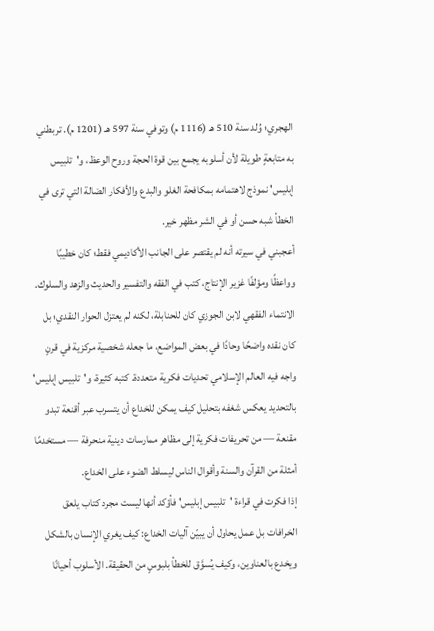الهجري؛ وُلد سنة 510 هـ (1116 م) وتوفي سنة 597 هـ (1201 م). تربطني به متابعةٍ طويلة لأن أسلوبه يجمع بين قوة الحجة وروح الوعظ، و'تلبيس إبليس' نموذج لاهتمامه بمكافحة الغلو والبدع والأفكار الضالة التي ترى في الخطأ شبه حسن أو في الشر مظهر خير.
أعجبني في سيرته أنه لم يقتصر على الجانب الأكاديمي فقط؛ كان خطيبًا وواعظًا ومؤلفًا غزير الإنتاج، كتب في الفقه والتفسير والحديث والزهد والسلوك. الانتماء الفقهي لابن الجوزي كان للحنابلة، لكنه لم يعتزل الحوار النقدي؛ بل كان نقده واضحًا وحادًا في بعض المواضع، ما جعله شخصية مركزية في قرنٍ واجه فيه العالم الإسلامي تحديات فكرية متعددة. كتبه كثيرة، و'تلبيس إبليس' بالتحديد يعكس شغفه بتحليل كيف يمكن للخداع أن يتسرب عبر أقنعة تبدو مقنعة — من تحريفات فكرية إلى مظاهر ممارسات دينية منحرفة — مستخدمًا أمثلة من القرآن والسنة وأقوال الناس ليسلط الضوء على الخداع.
إذا فكرت في قراءة 'تلبيس إبليس' فأؤكد أنها ليست مجرد كتاب يلعق الخرافات بل عمل يحاول أن يبيّن آليات الخداع: كيف يغري الإنسان بالشكل ويخدع بالعناوين، وكيف يُسوَّق للخطأ بلبوسٍ من الحقيقة. الأسلوب أحيانًا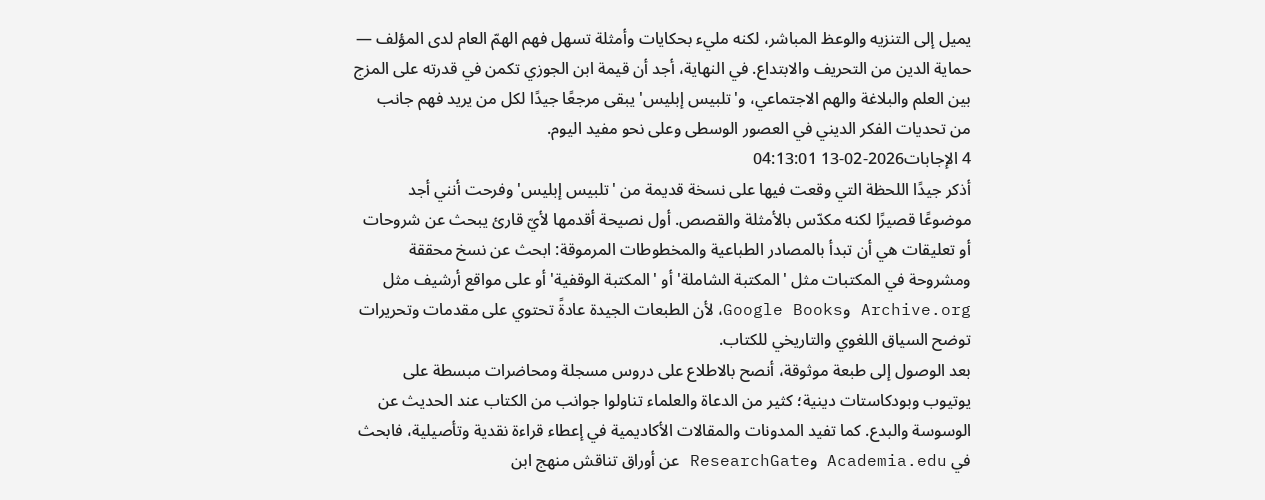يميل إلى التنزيه والوعظ المباشر، لكنه مليء بحكايات وأمثلة تسهل فهم الهمّ العام لدى المؤلف — حماية الدين من التحريف والابتداع. في النهاية، أجد أن قيمة ابن الجوزي تكمن في قدرته على المزج بين العلم والبلاغة والهم الاجتماعي، و'تلبيس إبليس' يبقى مرجعًا جيدًا لكل من يريد فهم جانب من تحديات الفكر الديني في العصور الوسطى وعلى نحو مفيد اليوم.
4 الإجابات2026-02-13 04:13:01
أذكر جيدًا اللحظة التي وقعت فيها على نسخة قديمة من 'تلبيس إبليس' وفرحت أنني أجد موضوعًا قصيرًا لكنه مكدّس بالأمثلة والقصص. أول نصيحة أقدمها لأيّ قارئ يبحث عن شروحات أو تعليقات هي أن تبدأ بالمصادر الطباعية والمخطوطات المرموقة: ابحث عن نسخ محققة ومشروحة في المكتبات مثل 'المكتبة الشاملة' أو 'المكتبة الوقفية' أو على مواقع أرشيف مثل Archive.org وGoogle Books، لأن الطبعات الجيدة عادةً تحتوي على مقدمات وتحريرات توضح السياق اللغوي والتاريخي للكتاب.
بعد الوصول إلى طبعة موثوقة، أنصح بالاطلاع على دروس مسجلة ومحاضرات مبسطة على يوتيوب وبودكاستات دينية؛ كثير من الدعاة والعلماء تناولوا جوانب من الكتاب عند الحديث عن الوسوسة والبدع. كما تفيد المدونات والمقالات الأكاديمية في إعطاء قراءة نقدية وتأصيلية، فابحث في Academia.edu وResearchGate عن أوراق تناقش منهج ابن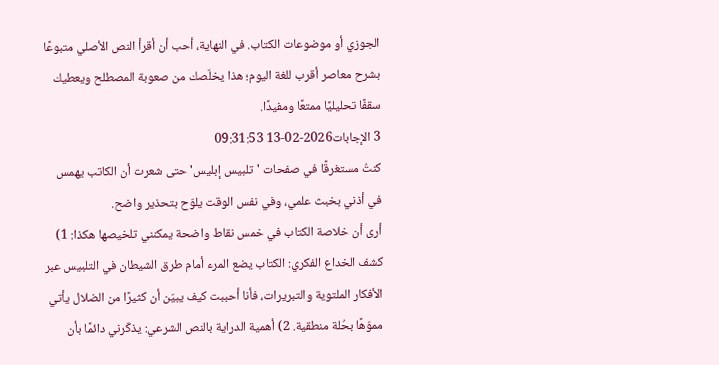الجوزي أو موضوعات الكتاب. في النهاية، أحب أن أقرأ النص الأصلي متبوعًا بشرح معاصر أقرب للغة اليوم؛ هذا يخلّصك من صعوبة المصطلح ويعطيك سقفًا تحليليًا ممتعًا ومفيدًا.
3 الإجابات2026-02-13 09:31:53
كنتُ مستغرقًا في صفحات 'تلبيس إبليس' حتى شعرت أن الكاتب يهمس في أذني بخبث علمي، وفي نفس الوقت يلوّح بتحذير واضح.
أرى أن خلاصة الكتاب في خمس نقاط واضحة يمكنني تلخيصها هكذا: 1) كشف الخداع الفكري: الكتاب يضع المرء أمام طرق الشيطان في التلبيس عبر الأفكار الملتوية والتبريرات، فأنا أحببت كيف يبيّن أن كثيرًا من الضلال يأتي مموّهًا بحُلة منطقية. 2) أهمية الدراية بالنص الشرعي: يذكّرني دائمًا بأن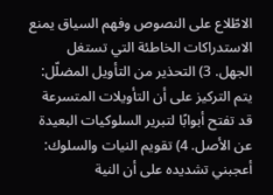الاطّلاع على النصوص وفهم السياق يمنع الاستدراكات الخاطئة التي تستغل الجهل. 3) التحذير من التأويل المضلّل: يتم التركيز على أن التأويلات المتسرعة قد تفتح أبوابًا لتبرير السلوكيات البعيدة عن الأصل. 4) تقويم النيات والسلوك: أعجبني تشديده على أن النية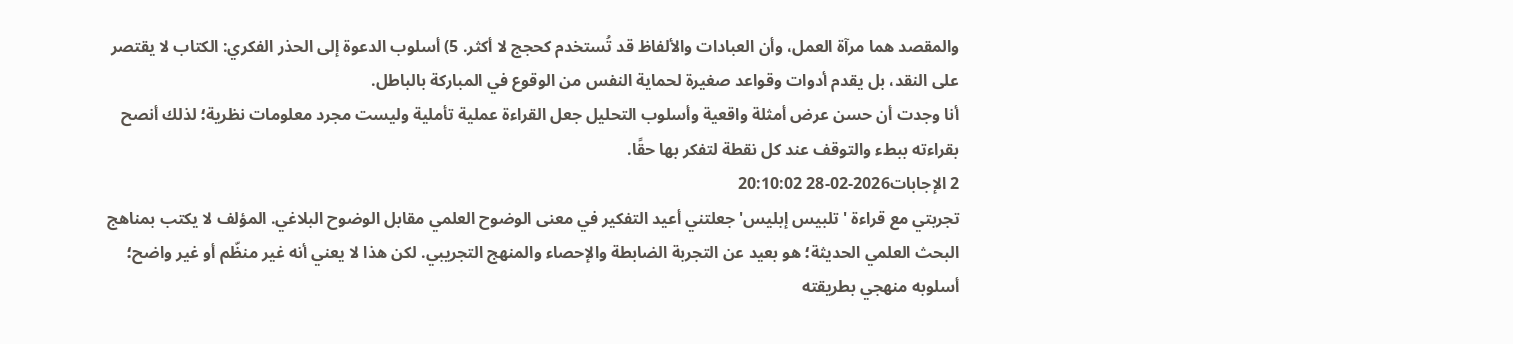والمقصد هما مرآة العمل، وأن العبادات والألفاظ قد تُستخدم كحجج لا أكثر. 5) أسلوب الدعوة إلى الحذر الفكري: الكتاب لا يقتصر على النقد، بل يقدم أدوات وقواعد صغيرة لحماية النفس من الوقوع في المباركة بالباطل.
أنا وجدت أن حسن عرض أمثلة واقعية وأسلوب التحليل جعل القراءة عملية تأملية وليست مجرد معلومات نظرية؛ لذلك أنصح بقراءته ببطء والتوقف عند كل نقطة لتفكر بها حقًا.
2 الإجابات2026-02-28 20:10:02
تجربتي مع قراءة 'تلبيس إبليس' جعلتني أعيد التفكير في معنى الوضوح العلمي مقابل الوضوح البلاغي. المؤلف لا يكتب بمناهج البحث العلمي الحديثة؛ هو بعيد عن التجربة الضابطة والإحصاء والمنهج التجريبي. لكن هذا لا يعني أنه غير منظّم أو غير واضح؛ أسلوبه منهجي بطريقته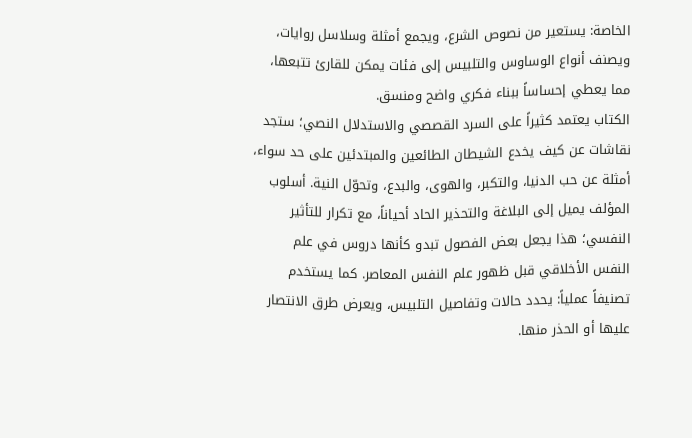الخاصة: يستعير من نصوص الشرع، ويجمع أمثلة وسلاسل روايات، ويصنف أنواع الوساوس والتلبيس إلى فئات يمكن للقارئ تتبعها، مما يعطي إحساساً ببناء فكري واضح ومنسق.
الكتاب يعتمد كثيراً على السرد القصصي والاستدلال النصي؛ ستجد نقاشات عن كيف يخدع الشيطان الطائعين والمبتدئين على حد سواء، أمثلة عن حب الدنيا، والتكبر، والهوى، والبدع، وتحوّل النية. أسلوب المؤلف يميل إلى البلاغة والتحذير الحاد أحياناً، مع تكرار للتأثير النفسي؛ هذا يجعل بعض الفصول تبدو كأنها دروس في علم النفس الأخلاقي قبل ظهور علم النفس المعاصر. كما يستخدم تصنيفاً عملياً: يحدد حالات وتفاصيل التلبيس، ويعرض طرق الانتصار عليها أو الحذر منها.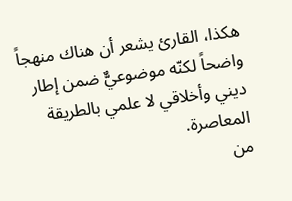هكذا، القارئ يشعر أن هناك منهجاً واضحاً لكنّه موضوعيٌّ ضمن إطار ديني وأخلاقي لا علمي بالطريقة المعاصرة.
من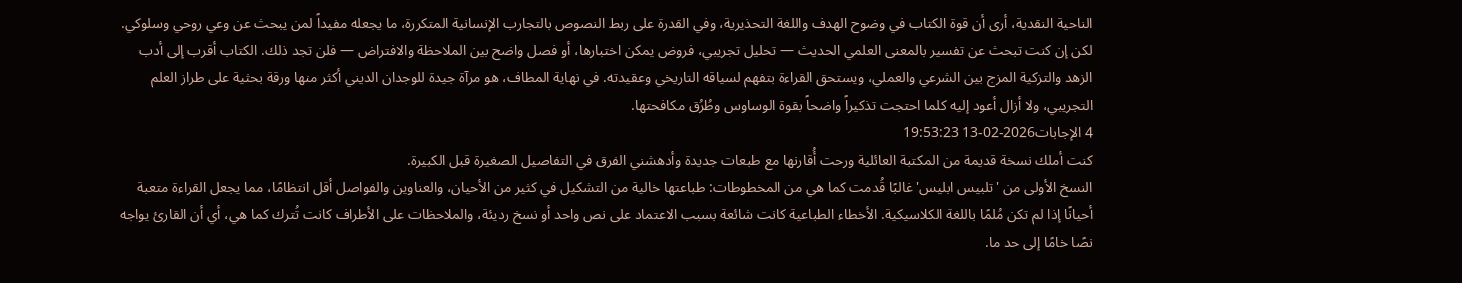الناحية النقدية، أرى أن قوة الكتاب في وضوح الهدف واللغة التحذيرية، وفي القدرة على ربط النصوص بالتجارب الإنسانية المتكررة، ما يجعله مفيداً لمن يبحث عن وعي روحي وسلوكي. لكن إن كنت تبحث عن تفسير بالمعنى العلمي الحديث — تحليل تجريبي، فروض يمكن اختبارها، أو فصل واضح بين الملاحظة والافتراض — فلن تجد ذلك. الكتاب أقرب إلى أدب الزهد والتزكية المزج بين الشرعي والعملي، ويستحق القراءة بتفهم لسياقه التاريخي وعقيدته. في نهاية المطاف، هو مرآة جيدة للوجدان الديني أكثر منها ورقة بحثية على طراز العلم التجريبي، ولا أزال أعود إليه كلما احتجت تذكيراً واضحاً بقوة الوساوس وطُرُق مكافحتها.
4 الإجابات2026-02-13 19:53:23
كنت أملك نسخة قديمة من المكتبة العائلية ورحت أُقارنها مع طبعات جديدة وأدهشني الفرق في التفاصيل الصغيرة قبل الكبيرة.
النسخ الأولى من 'تلبيس ابليس' غالبًا قُدمت كما هي من المخطوطات: طباعتها خالية من التشكيل في كثير من الأحيان، والعناوين والفواصل أقل انتظامًا، مما يجعل القراءة متعبة أحيانًا إذا لم تكن مُلمًا باللغة الكلاسيكية. الأخطاء الطباعية كانت شائعة بسبب الاعتماد على نص واحد أو نسخ رديئة، والملاحظات على الأطراف كانت تُترك كما هي، أي أن القارئ يواجه نصًا خامًا إلى حد ما.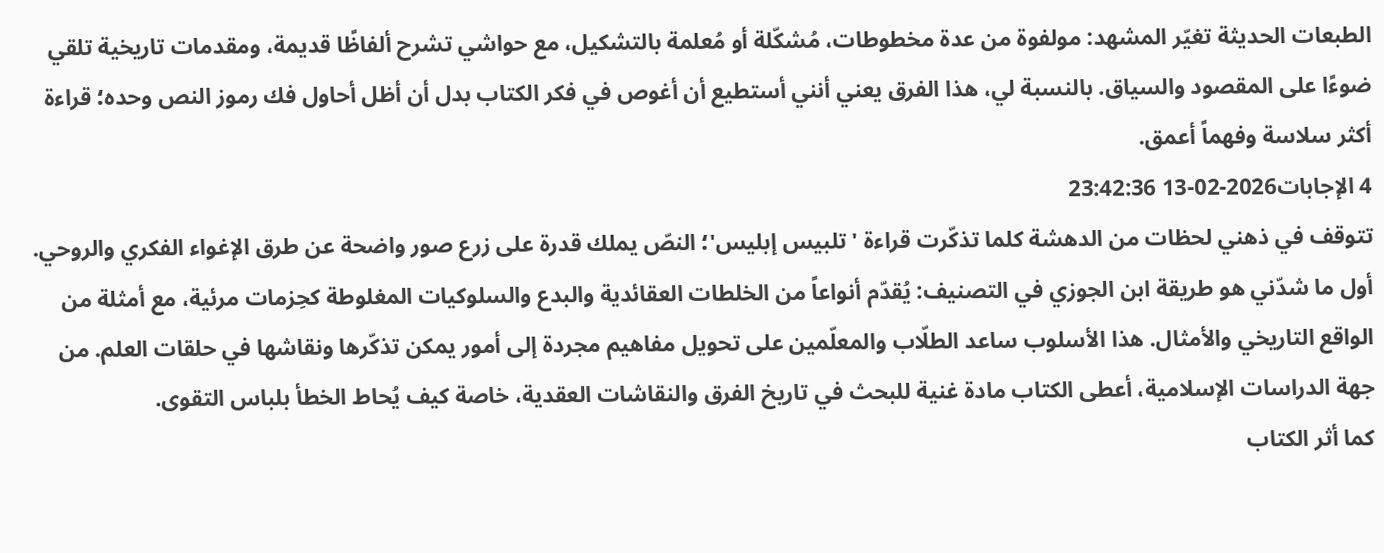الطبعات الحديثة تغيّر المشهد: مولفوة من عدة مخطوطات، مُشكّلة أو مُعلمة بالتشكيل، مع حواشي تشرح ألفاظًا قديمة، ومقدمات تاريخية تلقي ضوءًا على المقصود والسياق. بالنسبة لي، هذا الفرق يعني أنني أستطيع أن أغوص في فكر الكتاب بدل أن أظل أحاول فك رموز النص وحده؛ قراءة أكثر سلاسة وفهماً أعمق.
4 الإجابات2026-02-13 23:42:36
تتوقف في ذهني لحظات من الدهشة كلما تذكّرت قراءة 'تلبيس إبليس'؛ النصّ يملك قدرة على زرع صور واضحة عن طرق الإغواء الفكري والروحي.
أول ما شدّني هو طريقة ابن الجوزي في التصنيف: يُقدّم أنواعاً من الخلطات العقائدية والبدع والسلوكيات المغلوطة كحِزمات مرئية، مع أمثلة من الواقع التاريخي والأمثال. هذا الأسلوب ساعد الطلّاب والمعلّمين على تحويل مفاهيم مجردة إلى أمور يمكن تذكّرها ونقاشها في حلقات العلم. من جهة الدراسات الإسلامية، أعطى الكتاب مادة غنية للبحث في تاريخ الفرق والنقاشات العقدية، خاصة كيف يُحاط الخطأ بلباس التقوى.
كما أثر الكتاب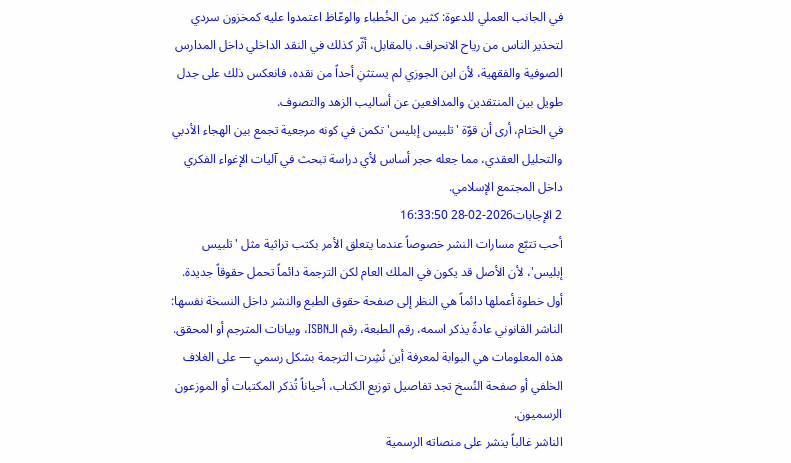في الجانب العملي للدعوة: كثير من الخُطباء والوعّاظ اعتمدوا عليه كمخزون سردي لتحذير الناس من رياح الانحراف. بالمقابل، أثّر كذلك في النقد الداخلي داخل المدارس الصوفية والفقهية، لأن ابن الجوزي لم يستثنِ أحداً من نقده، فانعكس ذلك على جدل طويل بين المنتقدين والمدافعين عن أساليب الزهد والتصوف.
في الختام، أرى أن قوّة 'تلبيس إبليس' تكمن في كونه مرجعية تجمع بين الهجاء الأدبي والتحليل العقدي، مما جعله حجر أساس لأي دراسة تبحث في آليات الإغواء الفكري داخل المجتمع الإسلامي.
2 الإجابات2026-02-28 16:33:50
أحب تتبّع مسارات النشر خصوصاً عندما يتعلق الأمر بكتب تراثية مثل 'تلبيس إبليس'، لأن الأصل قد يكون في الملك العام لكن الترجمة دائماً تحمل حقوقاً جديدة. أول خطوة أعملها دائماً هي النظر إلى صفحة حقوق الطبع والنشر داخل النسخة نفسها: الناشر القانوني عادةً يذكر اسمه، رقم الطبعة، رقم الـISBN، وبيانات المترجم أو المحقق. هذه المعلومات هي البوابة لمعرفة أين نُشِرت الترجمة بشكل رسمي — على الغلاف الخلفي أو صفحة النُسخ تجد تفاصيل توزيع الكتاب، أحياناً تُذكر المكتبات أو الموزعون الرسميون.
الناشر غالباً ينشر على منصاته الرسمية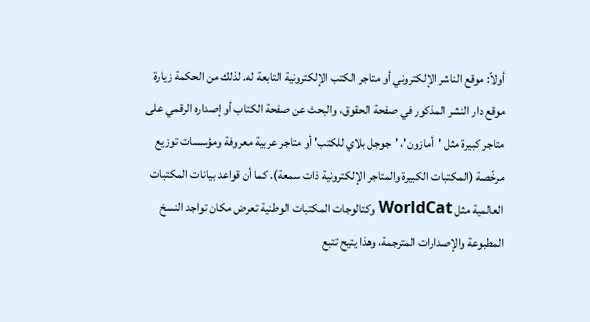أولاً: موقع الناشر الإلكتروني أو متاجر الكتب الإلكترونية التابعة له. لذلك من الحكمة زيارة موقع دار النشر المذكور في صفحة الحقوق، والبحث عن صفحة الكتاب أو إصداره الرقمي على متاجر كبيرة مثل 'أمازون'، 'جوجل بلاي للكتب' أو متاجر عربية معروفة ومؤسسات توزيع مرخّصة (المكتبات الكبيرة والمتاجر الإلكترونية ذات سمعة). كما أن قواعد بيانات المكتبات العالمية مثل WorldCat وكتالوجات المكتبات الوطنية تعرض مكان تواجد النسخ المطبوعة والإصدارات المترجمة، وهذا يتيح تتبع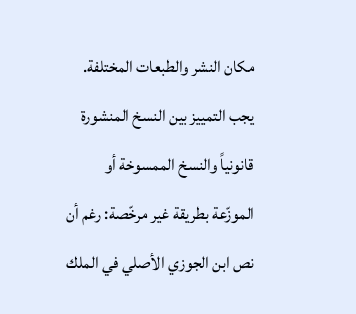مكان النشر والطبعات المختلفة.
يجب التمييز بين النسخ المنشورة قانونياً والنسخ الممسوخة أو الموزّعة بطريقة غير مرخّصة: رغم أن نص ابن الجوزي الأصلي في الملك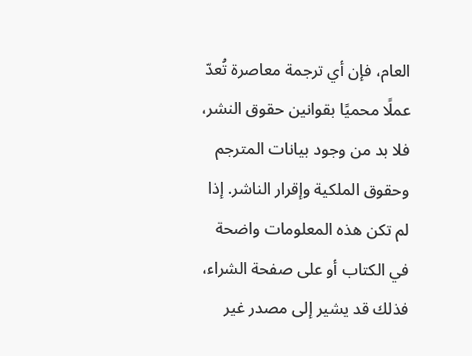العام، فإن أي ترجمة معاصرة تُعدّ عملًا محميًا بقوانين حقوق النشر، فلا بد من وجود بيانات المترجم وحقوق الملكية وإقرار الناشر. إذا لم تكن هذه المعلومات واضحة في الكتاب أو على صفحة الشراء، فذلك قد يشير إلى مصدر غير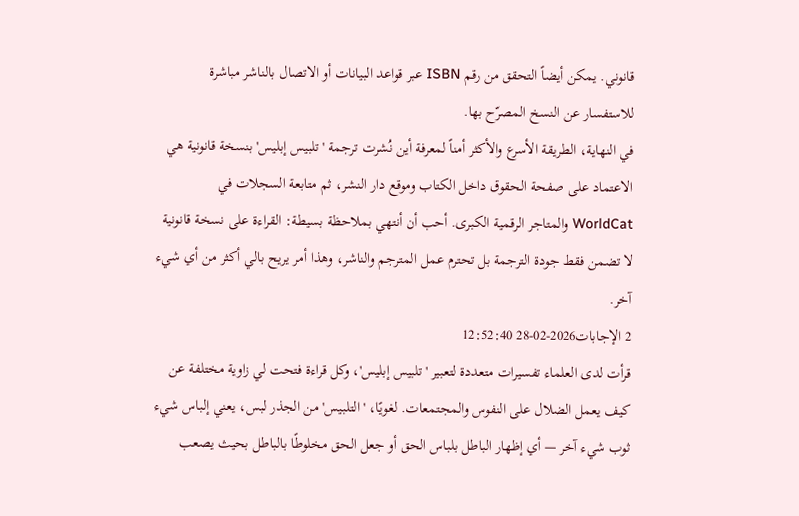قانوني. يمكن أيضاً التحقق من رقم ISBN عبر قواعد البيانات أو الاتصال بالناشر مباشرة للاستفسار عن النسخ المصرّح بها.
في النهاية، الطريقة الأسرع والأكثر أمناً لمعرفة أين نُشرت ترجمة 'تلبيس إبليس' بنسخة قانونية هي الاعتماد على صفحة الحقوق داخل الكتاب وموقع دار النشر، ثم متابعة السجلات في WorldCat والمتاجر الرقمية الكبرى. أحب أن أنتهي بملاحظة بسيطة: القراءة على نسخة قانونية لا تضمن فقط جودة الترجمة بل تحترم عمل المترجم والناشر، وهذا أمر يريح بالي أكثر من أي شيء آخر.
2 الإجابات2026-02-28 12:52:40
قرأت لدى العلماء تفسيرات متعددة لتعبير 'تلبيس إبليس'، وكل قراءة فتحت لي زاوية مختلفة عن كيف يعمل الضلال على النفوس والمجتمعات. لغويًا، 'التلبيس' من الجذر لبس، يعني إلباس شيء ثوب شيء آخر — أي إظهار الباطل بلباس الحق أو جعل الحق مخلوطًا بالباطل بحيث يصعب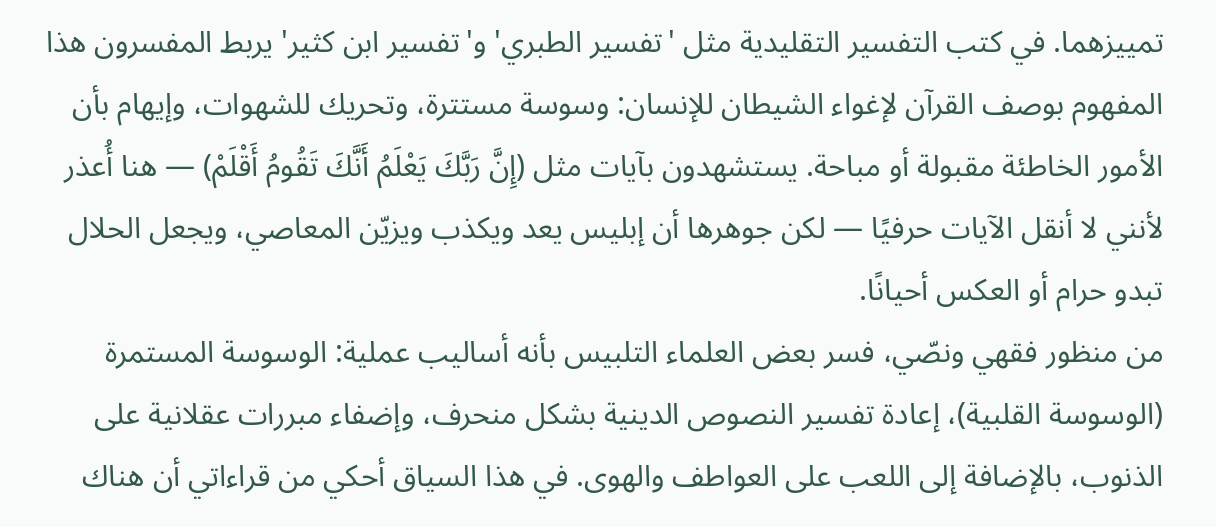تمييزهما. في كتب التفسير التقليدية مثل 'تفسير الطبري' و'تفسير ابن كثير' يربط المفسرون هذا المفهوم بوصف القرآن لإغواء الشيطان للإنسان: وسوسة مستترة، وتحريك للشهوات، وإيهام بأن الأمور الخاطئة مقبولة أو مباحة. يستشهدون بآيات مثل (إِنَّ رَبَّكَ يَعْلَمُ أَنَّكَ تَقُومُ أَقْلَمْ) — هنا أُعذر لأنني لا أنقل الآيات حرفيًا — لكن جوهرها أن إبليس يعد ويكذب ويزيّن المعاصي، ويجعل الحلال تبدو حرام أو العكس أحيانًا.
من منظور فقهي ونصّي، فسر بعض العلماء التلبيس بأنه أساليب عملية: الوسوسة المستمرة (الوسوسة القلبية)، إعادة تفسير النصوص الدينية بشكل منحرف، وإضفاء مبررات عقلانية على الذنوب، بالإضافة إلى اللعب على العواطف والهوى. في هذا السياق أحكي من قراءاتي أن هناك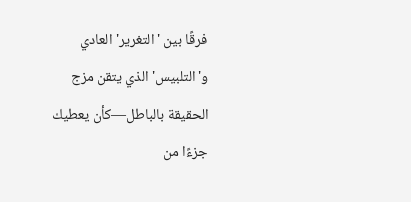فرقًا بين 'التغرير' العادي و'التلبيس' الذي يتقن مزج الحقيقة بالباطل—كأن يعطيك جزءًا من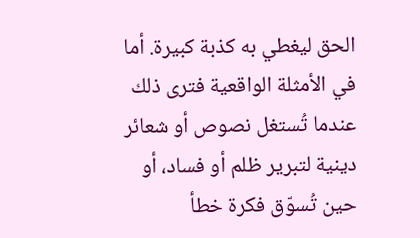الحق ليغطي به كذبة كبيرة. أما في الأمثلة الواقعية فترى ذلك عندما تُستغل نصوص أو شعائر دينية لتبرير ظلم أو فساد، أو حين تُسوّق فكرة خطأ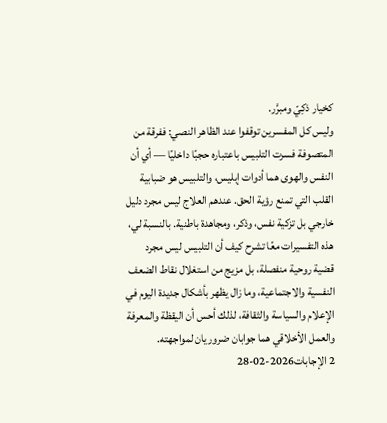كخيار ذكِيّ ومبرَّر.
وليس كل المفسرين توقفوا عند الظاهر النصي: ففرقة من المتصوفة فسرت التلبيس باعتباره حجبًا داخليًا — أي أن النفس والهوى هما أدوات إبليس، والتلبيس هو ضبابية القلب التي تمنع رؤية الحق. عندهم العلاج ليس مجرد دليل خارجي بل تزكية نفس، وذكر، ومجاهدة باطنية. بالنسبة لي، هذه التفسيرات معًا تشرح كيف أن التلبيس ليس مجرد قضية روحية منفصلة، بل مزيج من استغلال نقاط الضعف النفسية والاجتماعية، وما زال يظهر بأشكال جديدة اليوم في الإعلام والسياسة والثقافة، لذلك أحس أن اليقظة والمعرفة والعمل الأخلاقي هما جوابان ضروريان لمواجهته.
2 الإجابات2026-02-28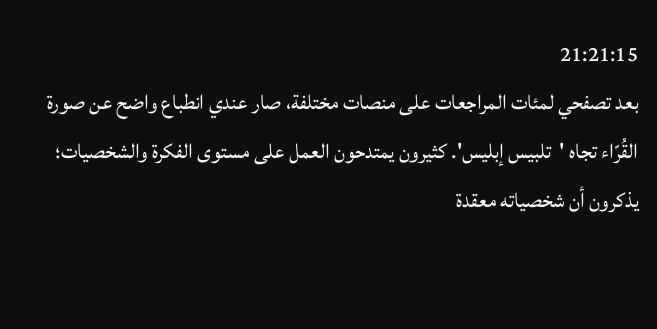21:21:15
بعد تصفحي لمئات المراجعات على منصات مختلفة، صار عندي انطباع واضح عن صورة القُرّاء تجاه 'تلبيس إبليس'. كثيرون يمتدحون العمل على مستوى الفكرة والشخصيات؛ يذكرون أن شخصياته معقدة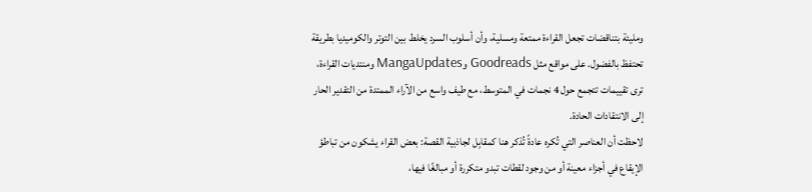ومليئة بتناقضات تجعل القراءة ممتعة ومسلية، وأن أسلوب السرد يخلط بين التوتر والكوميديا بطريقة تحتفظ بالفضول. على مواقع مثل Goodreads وMangaUpdates ومنتديات القراءة، ترى تقييمات تتجمع حول 4 نجمات في المتوسط، مع طيف واسع من الآراء الممتدة من التقدير الحار إلى الانتقادات الحادة.
لاحظت أن العناصر التي تُكره عادةً تُذكر هنا كمقابِل لجاذبية القصة: بعض القراء يشكون من تباطؤ الإيقاع في أجزاء معينة أو من وجود لقطات تبدو متكررة أو مبالغًا فيها،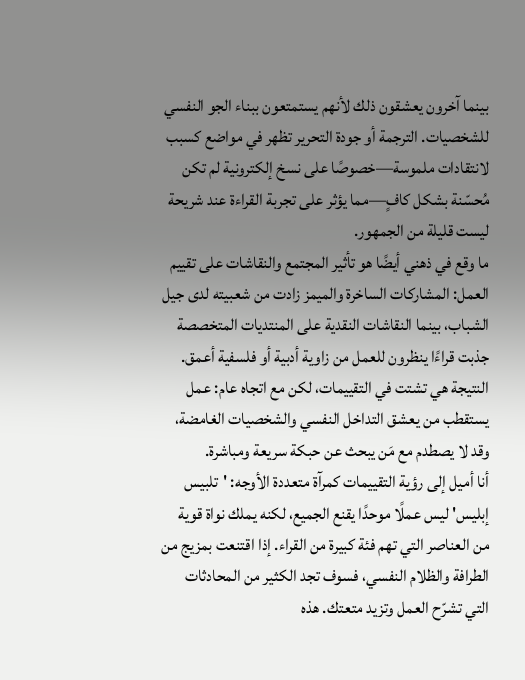بينما آخرون يعشقون ذلك لأنهم يستمتعون ببناء الجو النفسي للشخصيات. الترجمة أو جودة التحرير تظهر في مواضع كسبب لانتقادات ملموسة—خصوصًا على نسخ إلكترونية لم تكن مُحسّنة بشكل كافٍ—مما يؤثر على تجربة القراءة عند شريحة ليست قليلة من الجمهور.
ما وقع في ذهني أيضًا هو تأثير المجتمع والنقاشات على تقييم العمل: المشاركات الساخرة والميمز زادت من شعبيته لدى جيل الشباب، بينما النقاشات النقدية على المنتديات المتخصصة جذبت قراءًا ينظرون للعمل من زاوية أدبية أو فلسفية أعمق. النتيجة هي تشتت في التقييمات، لكن مع اتجاه عام: عمل يستقطب من يعشق التداخل النفسي والشخصيات الغامضة، وقد لا يصطدم مع مَن يبحث عن حبكة سريعة ومباشرة.
أنا أميل إلى رؤية التقييمات كمرآة متعددة الأوجه: 'تلبيس إبليس' ليس عملًا موحدًا يقنع الجميع، لكنه يملك نواة قوية من العناصر التي تهم فئة كبيرة من القراء. إذا اقتنعت بمزيج من الطرافة والظلام النفسي، فسوف تجد الكثير من المحادثات التي تشرّح العمل وتزيد متعتك. هذه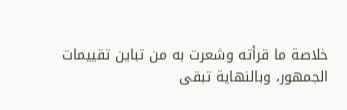خلاصة ما قرأته وشعرت به من تباين تقييمات الجمهور، وبالنهاية تبقى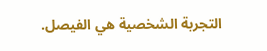التجربة الشخصية هي الفيصل.